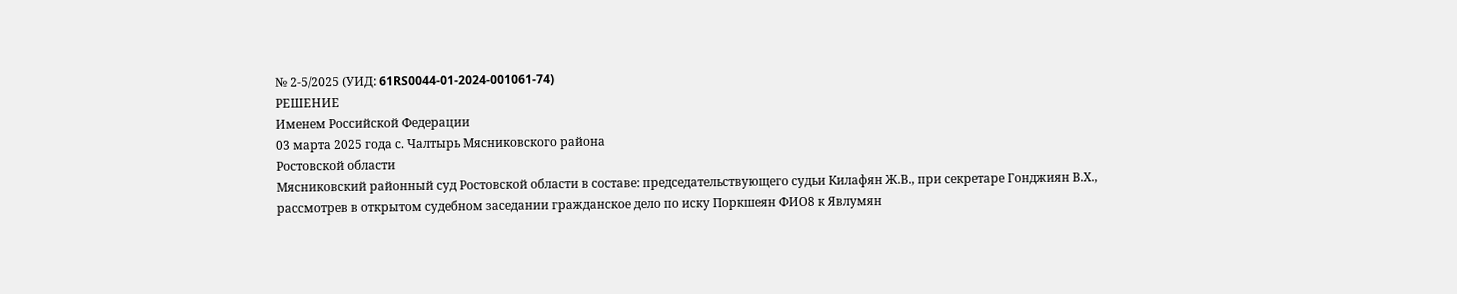№ 2-5/2025 (УИД: 61RS0044-01-2024-001061-74)
РЕШЕНИЕ
Именем Российской Федерации
03 марта 2025 года с. Чалтырь Мясниковского района
Ростовской области
Мясниковский районный суд Ростовской области в составе: председательствующего судьи Килафян Ж.В., при секретаре Гонджиян В.Х.,
рассмотрев в открытом судебном заседании гражданское дело по иску Поркшеян ФИО8 к Явлумян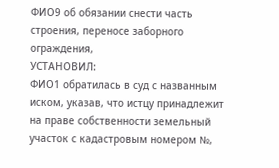ФИО9 об обязании снести часть строения, переносе заборного ограждения,
УСТАНОВИЛ:
ФИО1 обратилась в суд с названным иском, указав, что истцу принадлежит на праве собственности земельный участок с кадастровым номером №,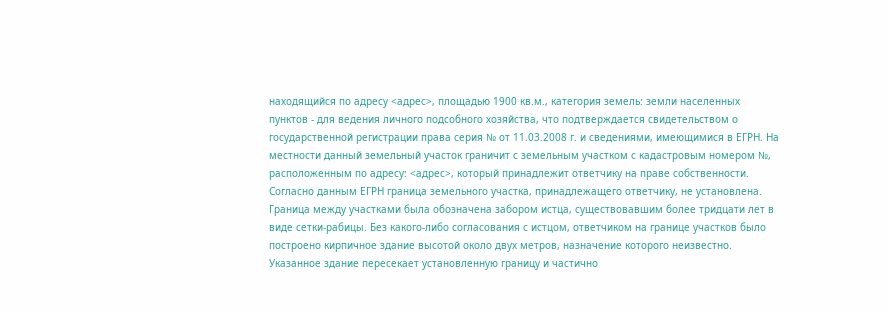находящийся по адресу <адрес>, площадью 1900 кв.м., категория земель: земли населенных пунктов - для ведения личного подсобного хозяйства, что подтверждается свидетельством о государственной регистрации права серия № от 11.03.2008 г. и сведениями, имеющимися в ЕГРН. На местности данный земельный участок граничит с земельным участком с кадастровым номером №, расположенным по адресу: <адрес>, который принадлежит ответчику на праве собственности. Согласно данным ЕГРН граница земельного участка, принадлежащего ответчику, не установлена. Граница между участками была обозначена забором истца, существовавшим более тридцати лет в виде сетки-рабицы. Без какого-либо согласования с истцом, ответчиком на границе участков было построено кирпичное здание высотой около двух метров, назначение которого неизвестно. Указанное здание пересекает установленную границу и частично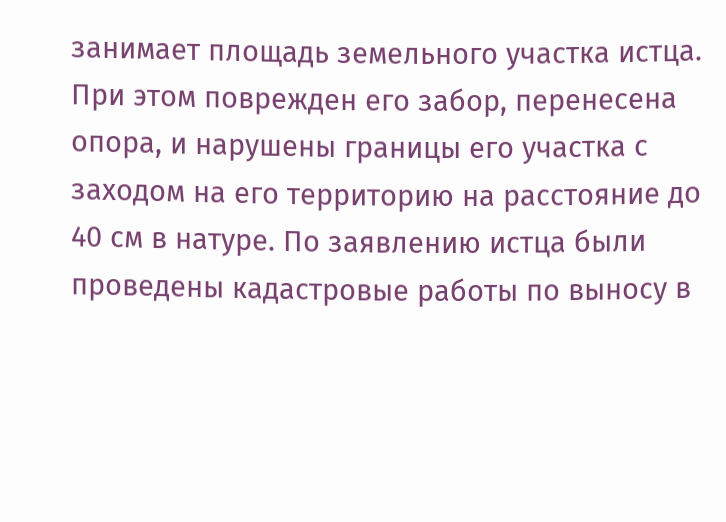занимает площадь земельного участка истца. При этом поврежден его забор, перенесена опора, и нарушены границы его участка с заходом на его территорию на расстояние до 40 см в натуре. По заявлению истца были проведены кадастровые работы по выносу в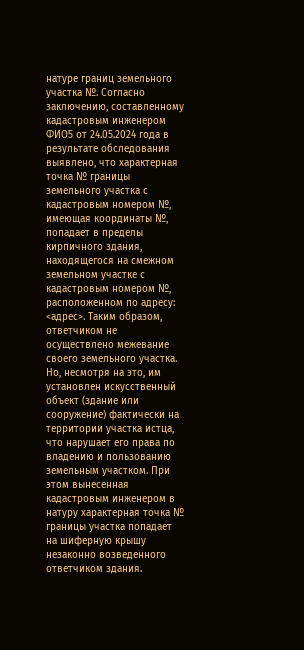натуре границ земельного участка №. Согласно заключению, составленному кадастровым инженером ФИО5 от 24.05.2024 года в результате обследования выявлено, что характерная точка № границы земельного участка с кадастровым номером №, имеющая координаты №, попадает в пределы кирпичного здания, находящегося на смежном земельном участке с кадастровым номером №, расположенном по адресу: <адрес>. Таким образом, ответчиком не осуществлено межевание своего земельного участка. Но, несмотря на это, им установлен искусственный объект (здание или сооружение) фактически на территории участка истца, что нарушает его права по владению и пользованию земельным участком. При этом вынесенная кадастровым инженером в натуру характерная точка № границы участка попадает на шиферную крышу незаконно возведенного ответчиком здания.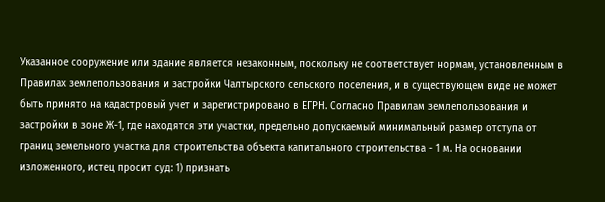Указанное сооружение или здание является незаконным, поскольку не соответствует нормам, установленным в Правилах землепользования и застройки Чалтырского сельского поселения, и в существующем виде не может быть принято на кадастровый учет и зарегистрировано в ЕГРН. Согласно Правилам землепользования и застройки в зоне Ж-1, где находятся эти участки, предельно допускаемый минимальный размер отступа от границ земельного участка для строительства объекта капитального строительства - 1 м. На основании изложенного, истец просит суд: 1) признать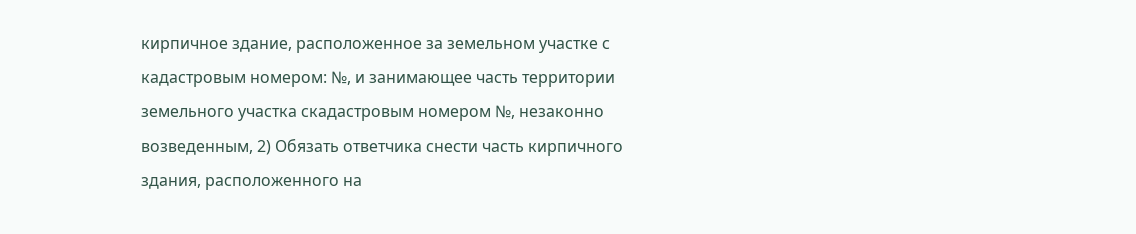кирпичное здание, расположенное за земельном участке с кадастровым номером: №, и занимающее часть территории земельного участка скадастровым номером №, незаконно возведенным, 2) Обязать ответчика снести часть кирпичного здания, расположенного на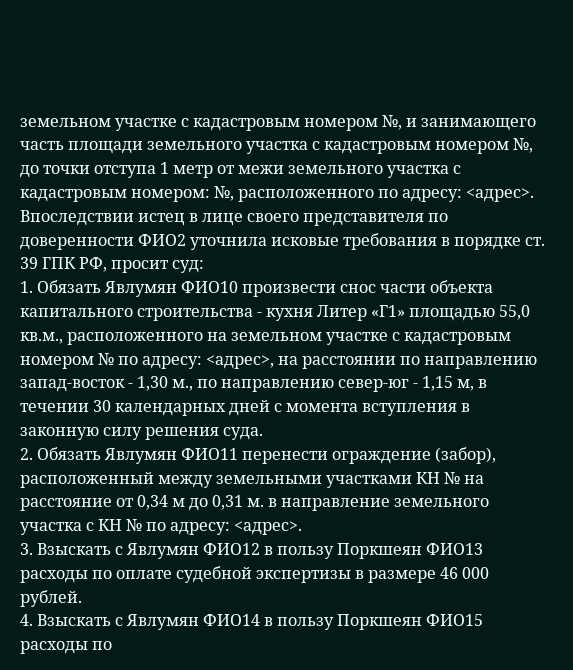земельном участке с кадастровым номером №, и занимающего часть площади земельного участка с кадастровым номером №, до точки отступа 1 метр от межи земельного участка с кадастровым номером: №, расположенного по адресу: <адрес>.
Впоследствии истец в лице своего представителя по доверенности ФИО2 уточнила исковые требования в порядке ст. 39 ГПК РФ, просит суд:
1. Обязать Явлумян ФИО10 произвести снос части объекта капитального строительства - кухня Литер «Г1» площадью 55,0 кв.м., расположенного на земельном участке с кадастровым номером № по адресу: <адрес>, на расстоянии по направлению запад-восток - 1,30 м., по направлению север-юг - 1,15 м, в течении 30 календарных дней с момента вступления в законную силу решения суда.
2. Обязать Явлумян ФИО11 перенести ограждение (забор), расположенный между земельными участками КН № на расстояние от 0,34 м до 0,31 м. в направление земельного участка с КН № по адресу: <адрес>.
3. Взыскать с Явлумян ФИО12 в пользу Поркшеян ФИО13 расходы по оплате судебной экспертизы в размере 46 000 рублей.
4. Взыскать с Явлумян ФИО14 в пользу Поркшеян ФИО15 расходы по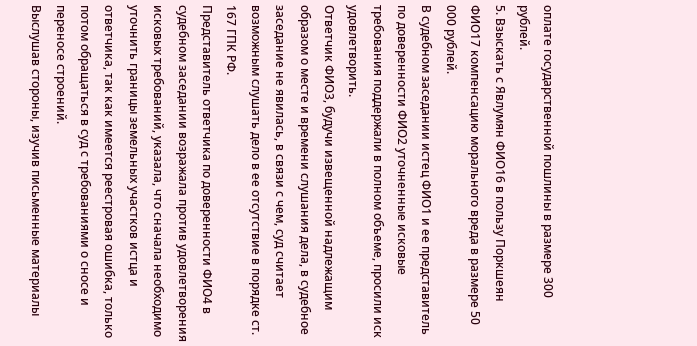оплате государственной пошлины в размере 300 рублей.
5. Взыскать с Явлумян ФИО16 в пользу Поркшеян ФИО17 компенсацию морального вреда в размере 50 000 рублей.
В судебном заседании истец ФИО1 и ее представитель по доверенности ФИО2 уточненные исковые требования поддержали в полном объеме, просили иск удовлетворить.
Ответчик ФИО3, будучи извещенной надлежащим образом о месте и времени слушания дела, в судебное заседание не явилась, в связи с чем, суд считает возможным слушать дело в ее отсутствие в порядке ст. 167 ГПК РФ.
Представитель ответчика по доверенности ФИО4 в судебном заседании возражала против удовлетворения исковых требований, указала, что сначала необходимо уточнить границы земельных участков истца и ответчика, так как имеется реестровая ошибка, только потом обращаться в суд с требованиями о сносе и переносе строений.
Выслушав стороны, изучив письменные материалы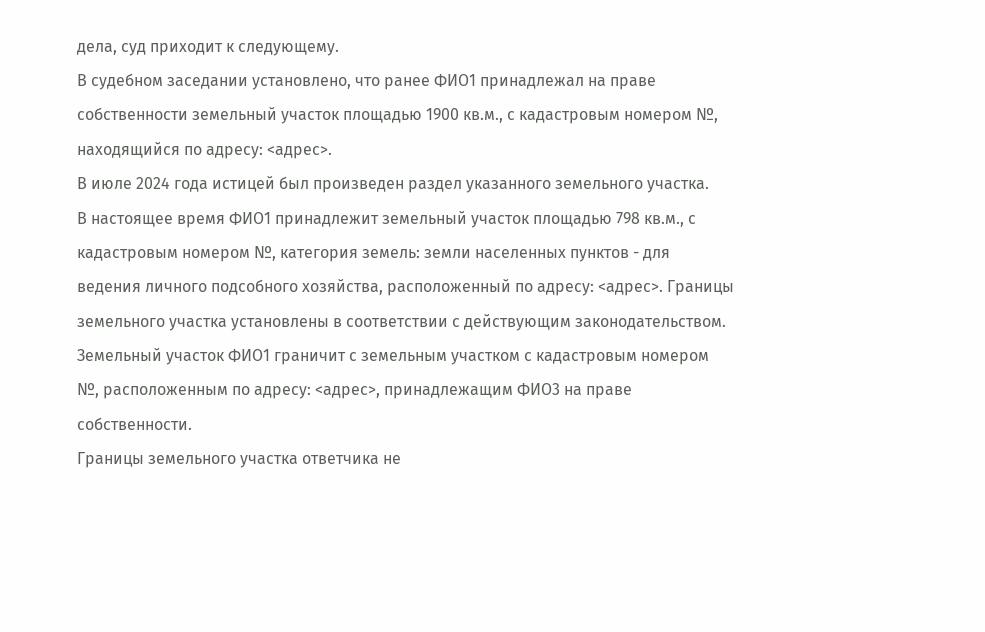дела, суд приходит к следующему.
В судебном заседании установлено, что ранее ФИО1 принадлежал на праве собственности земельный участок площадью 1900 кв.м., с кадастровым номером №, находящийся по адресу: <адрес>.
В июле 2024 года истицей был произведен раздел указанного земельного участка.
В настоящее время ФИО1 принадлежит земельный участок площадью 798 кв.м., с кадастровым номером №, категория земель: земли населенных пунктов - для ведения личного подсобного хозяйства, расположенный по адресу: <адрес>. Границы земельного участка установлены в соответствии с действующим законодательством.
Земельный участок ФИО1 граничит с земельным участком с кадастровым номером №, расположенным по адресу: <адрес>, принадлежащим ФИО3 на праве собственности.
Границы земельного участка ответчика не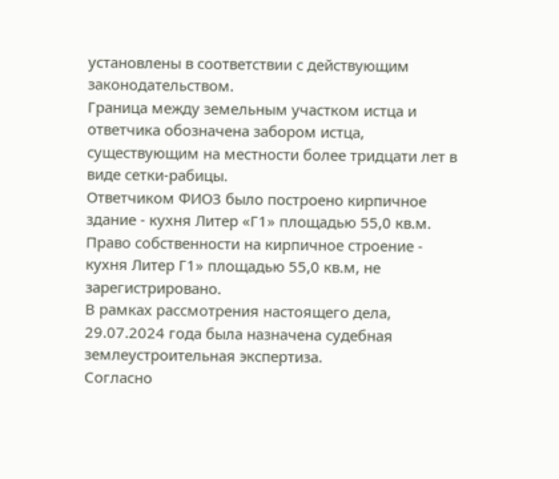установлены в соответствии с действующим законодательством.
Граница между земельным участком истца и ответчика обозначена забором истца, существующим на местности более тридцати лет в виде сетки-рабицы.
Ответчиком ФИО3 было построено кирпичное здание - кухня Литер «Г1» площадью 55,0 кв.м.
Право собственности на кирпичное строение - кухня Литер Г1» площадью 55,0 кв.м, не зарегистрировано.
В рамках рассмотрения настоящего дела, 29.07.2024 года была назначена судебная землеустроительная экспертиза.
Согласно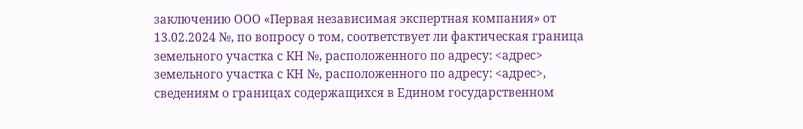заключению ООО «Первая независимая экспертная компания» от 13.02.2024 №, по вопросу о том, соответствует ли фактическая граница земельного участка с КН №, расположенного по адресу: <адрес> земельного участка с КН №, расположенного по адресу: <адрес>, сведениям о границах содержащихся в Едином государственном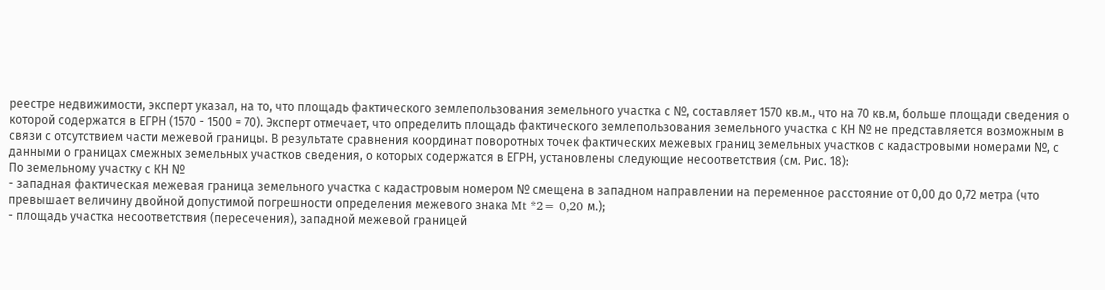реестре недвижимости, эксперт указал, на то, что площадь фактического землепользования земельного участка с №, составляет 1570 кв.м., что на 70 кв.м, больше площади сведения о которой содержатся в ЕГРН (1570 - 1500 = 70). Эксперт отмечает, что определить площадь фактического землепользования земельного участка с КН № не представляется возможным в связи с отсутствием части межевой границы. В результате сравнения координат поворотных точек фактических межевых границ земельных участков с кадастровыми номерами №, с данными о границах смежных земельных участков сведения, о которых содержатся в ЕГРН, установлены следующие несоответствия (см. Рис. 18):
По земельному участку с КН №
- западная фактическая межевая граница земельного участка с кадастровым номером № смещена в западном направлении на переменное расстояние от 0,00 до 0,72 метра (что превышает величину двойной допустимой погрешности определения межевого знака Mt *2= 0,20 м.);
- площадь участка несоответствия (пересечения), западной межевой границей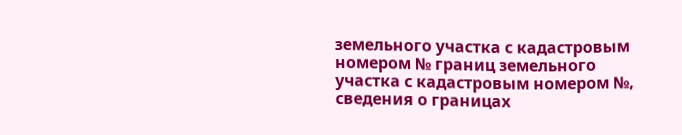земельного участка с кадастровым номером № границ земельного участка с кадастровым номером №, сведения о границах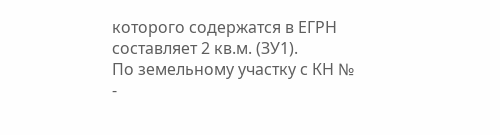которого содержатся в ЕГРН составляет 2 кв.м. (ЗУ1).
По земельному участку с КН №
-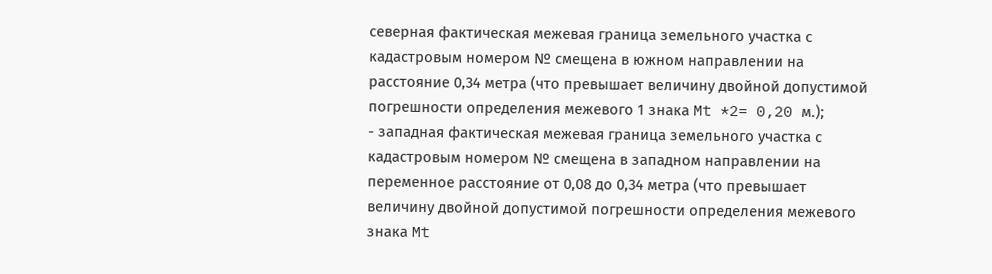северная фактическая межевая граница земельного участка с кадастровым номером № смещена в южном направлении на расстояние 0,34 метра (что превышает величину двойной допустимой погрешности определения межевого 1 знака Mt *2= 0,20 м.);
- западная фактическая межевая граница земельного участка с кадастровым номером № смещена в западном направлении на переменное расстояние от 0,08 до 0,34 метра (что превышает величину двойной допустимой погрешности определения межевого знака Mt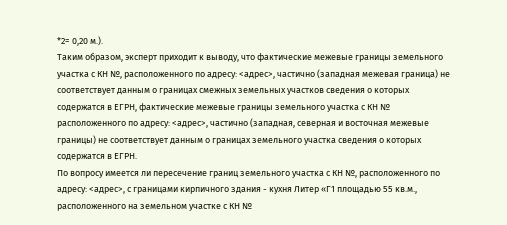*2= 0,20 м.).
Таким образом, эксперт приходит к выводу, что фактические межевые границы земельного участка с КН №, расположенного по адресу: <адрес>, частично (западная межевая граница) не соответствует данным о границах смежных земельных участков сведения о которых содержатся в ЕГРН, фактические межевые границы земельного участка с КН № расположенного по адресу: <адрес>, частично (западная, северная и восточная межевые границы) не соответствует данным о границах земельного участка сведения о которых содержатся в ЕГРН.
По вопросу имеется ли пересечение границ земельного участка с КН №, расположенного по адресу: <адрес>, с границами кирпичного здания - кухня Литер «Г1 площадью 55 кв.м., расположенного на земельном участке с КН №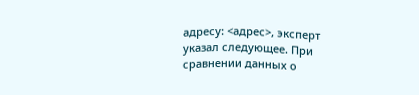адресу: <адрес>, эксперт указал следующее. При сравнении данных о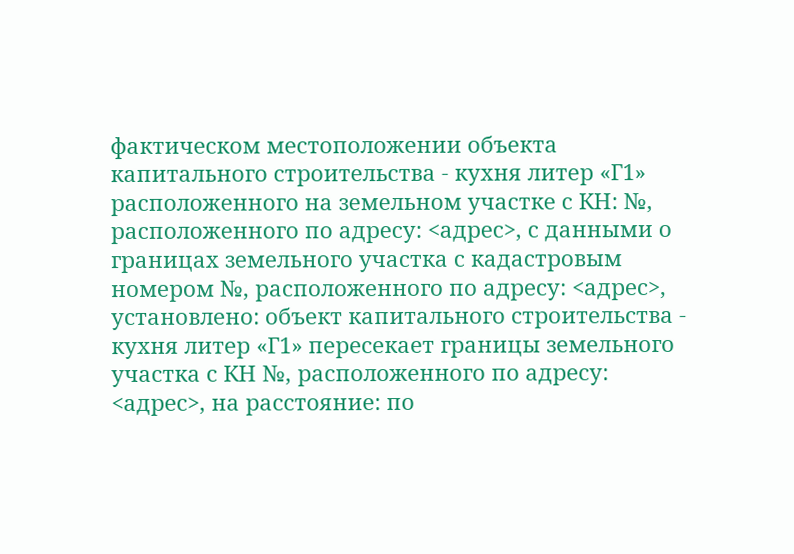фактическом местоположении объекта капитального строительства - кухня литер «Г1» расположенного на земельном участке с КН: №, расположенного по адресу: <адрес>, с данными о границах земельного участка с кадастровым номером №, расположенного по адресу: <адрес>, установлено: объект капитального строительства - кухня литер «Г1» пересекает границы земельного участка с КН №, расположенного по адресу: <адрес>, на расстояние: по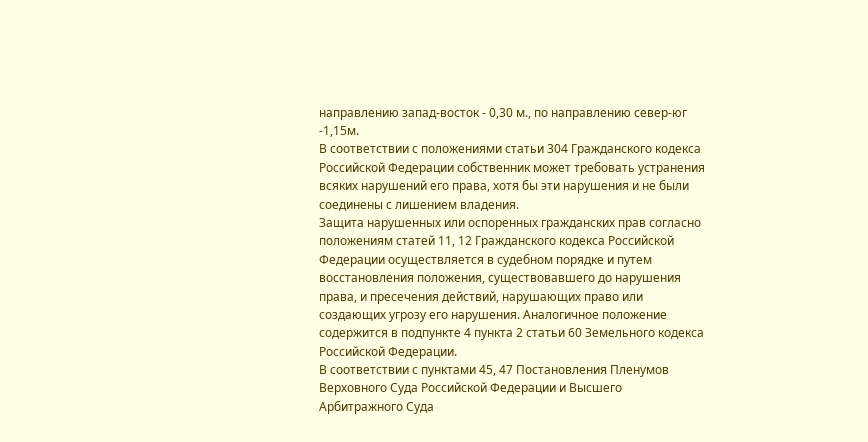направлению запад-восток - 0,30 м., по направлению север-юг -1,15м.
В соответствии с положениями статьи 304 Гражданского кодекса Российской Федерации собственник может требовать устранения всяких нарушений его права, хотя бы эти нарушения и не были соединены с лишением владения.
Защита нарушенных или оспоренных гражданских прав согласно положениям статей 11, 12 Гражданского кодекса Российской Федерации осуществляется в судебном порядке и путем восстановления положения, существовавшего до нарушения права, и пресечения действий, нарушающих право или создающих угрозу его нарушения. Аналогичное положение содержится в подпункте 4 пункта 2 статьи 60 Земельного кодекса Российской Федерации.
В соответствии с пунктами 45, 47 Постановления Пленумов Верховного Суда Российской Федерации и Высшего Арбитражного Суда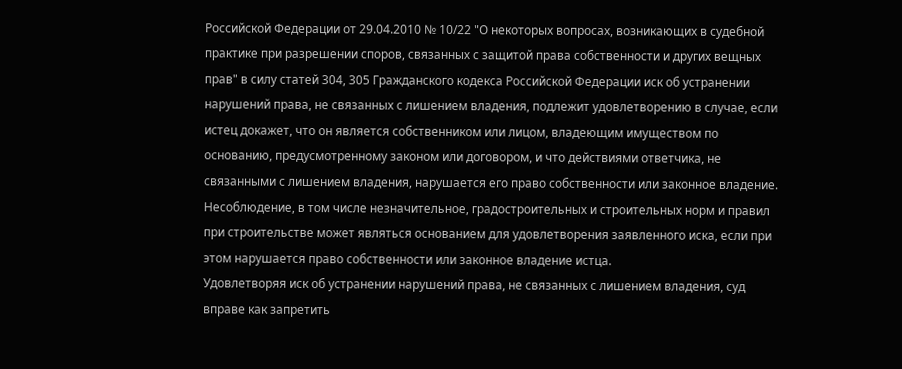Российской Федерации от 29.04.2010 № 10/22 "О некоторых вопросах, возникающих в судебной практике при разрешении споров, связанных с защитой права собственности и других вещных прав" в силу статей 304, 305 Гражданского кодекса Российской Федерации иск об устранении нарушений права, не связанных с лишением владения, подлежит удовлетворению в случае, если истец докажет, что он является собственником или лицом, владеющим имуществом по основанию, предусмотренному законом или договором, и что действиями ответчика, не связанными с лишением владения, нарушается его право собственности или законное владение.
Несоблюдение, в том числе незначительное, градостроительных и строительных норм и правил при строительстве может являться основанием для удовлетворения заявленного иска, если при этом нарушается право собственности или законное владение истца.
Удовлетворяя иск об устранении нарушений права, не связанных с лишением владения, суд вправе как запретить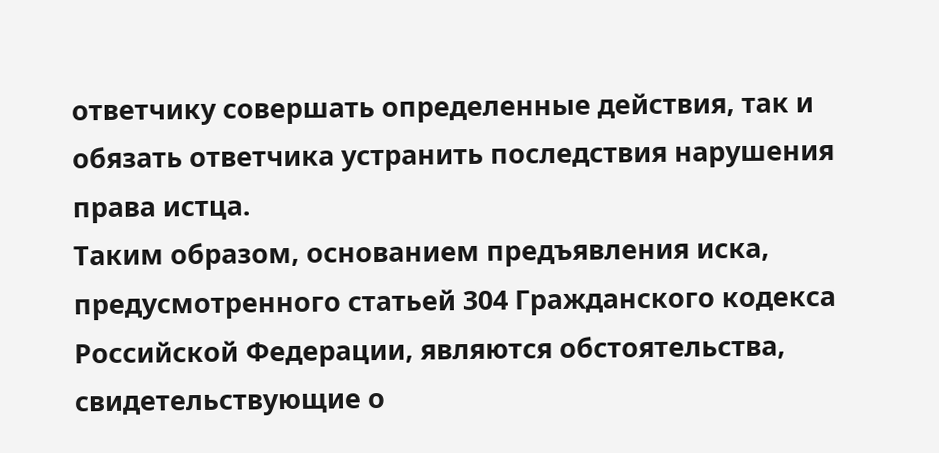ответчику совершать определенные действия, так и обязать ответчика устранить последствия нарушения права истца.
Таким образом, основанием предъявления иска, предусмотренного статьей 304 Гражданского кодекса Российской Федерации, являются обстоятельства, свидетельствующие о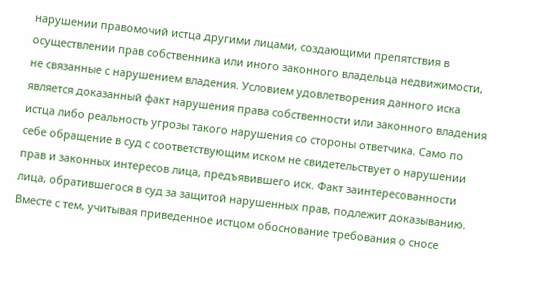нарушении правомочий истца другими лицами, создающими препятствия в осуществлении прав собственника или иного законного владельца недвижимости, не связанные с нарушением владения. Условием удовлетворения данного иска является доказанный факт нарушения права собственности или законного владения истца либо реальность угрозы такого нарушения со стороны ответчика. Само по себе обращение в суд с соответствующим иском не свидетельствует о нарушении прав и законных интересов лица, предъявившего иск. Факт заинтересованности лица, обратившегося в суд за защитой нарушенных прав, подлежит доказыванию.
Вместе с тем, учитывая приведенное истцом обоснование требования о сносе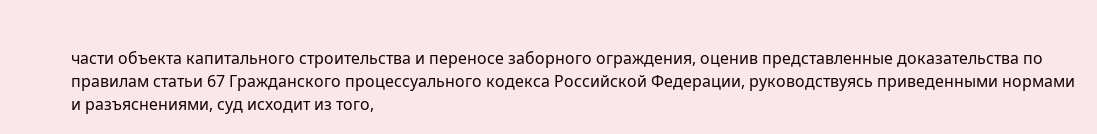части объекта капитального строительства и переносе заборного ограждения, оценив представленные доказательства по правилам статьи 67 Гражданского процессуального кодекса Российской Федерации, руководствуясь приведенными нормами и разъяснениями, суд исходит из того,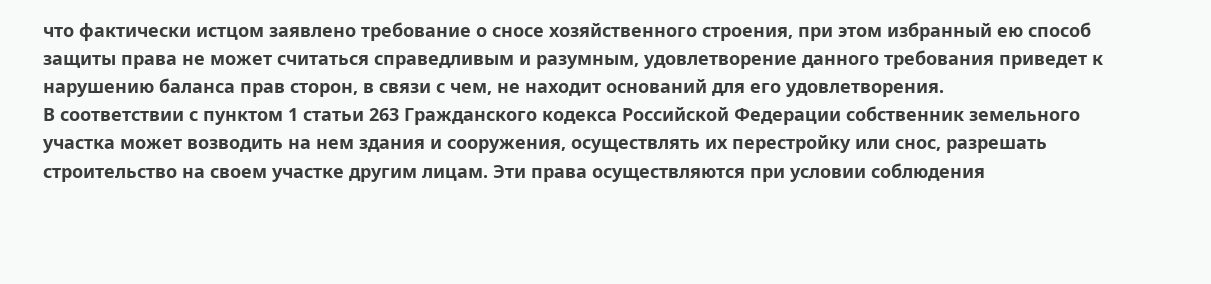что фактически истцом заявлено требование о сносе хозяйственного строения, при этом избранный ею способ защиты права не может считаться справедливым и разумным, удовлетворение данного требования приведет к нарушению баланса прав сторон, в связи с чем, не находит оснований для его удовлетворения.
В соответствии с пунктом 1 статьи 263 Гражданского кодекса Российской Федерации собственник земельного участка может возводить на нем здания и сооружения, осуществлять их перестройку или снос, разрешать строительство на своем участке другим лицам. Эти права осуществляются при условии соблюдения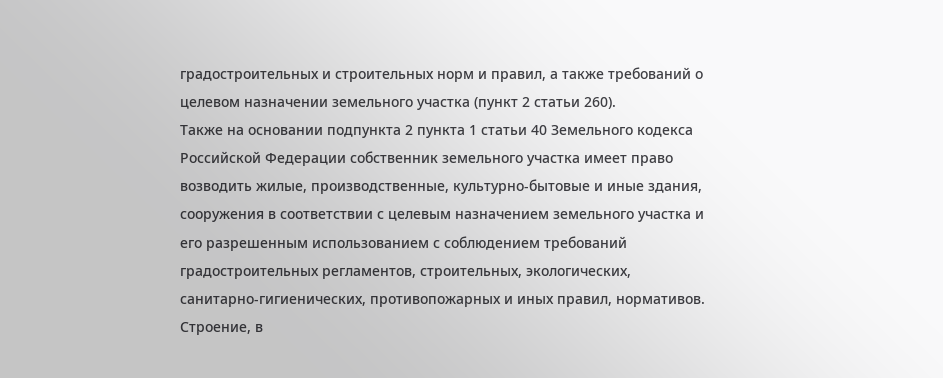градостроительных и строительных норм и правил, а также требований о целевом назначении земельного участка (пункт 2 статьи 260).
Также на основании подпункта 2 пункта 1 статьи 40 Земельного кодекса Российской Федерации собственник земельного участка имеет право возводить жилые, производственные, культурно-бытовые и иные здания, сооружения в соответствии с целевым назначением земельного участка и его разрешенным использованием с соблюдением требований градостроительных регламентов, строительных, экологических, санитарно-гигиенических, противопожарных и иных правил, нормативов.
Строение, в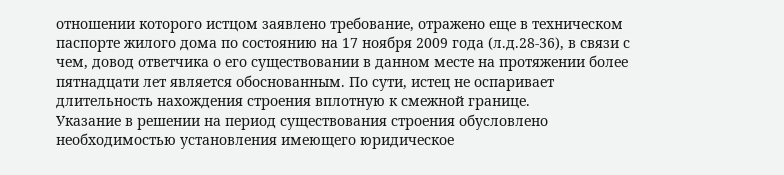отношении которого истцом заявлено требование, отражено еще в техническом паспорте жилого дома по состоянию на 17 ноября 2009 года (л.д.28-36), в связи с чем, довод ответчика о его существовании в данном месте на протяжении более пятнадцати лет является обоснованным. По сути, истец не оспаривает длительность нахождения строения вплотную к смежной границе.
Указание в решении на период существования строения обусловлено необходимостью установления имеющего юридическое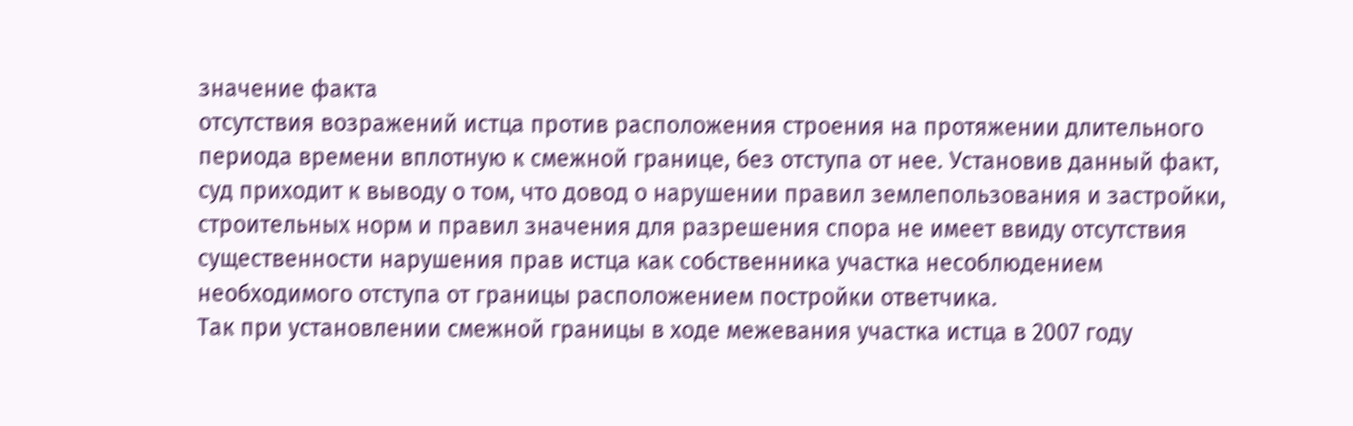значение факта
отсутствия возражений истца против расположения строения на протяжении длительного периода времени вплотную к смежной границе, без отступа от нее. Установив данный факт, суд приходит к выводу о том, что довод о нарушении правил землепользования и застройки, строительных норм и правил значения для разрешения спора не имеет ввиду отсутствия существенности нарушения прав истца как собственника участка несоблюдением необходимого отступа от границы расположением постройки ответчика.
Так при установлении смежной границы в ходе межевания участка истца в 2007 году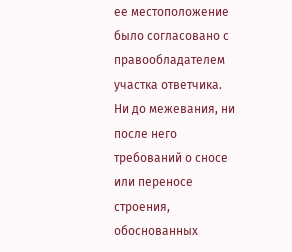ее местоположение было согласовано с правообладателем участка ответчика. Ни до межевания, ни после него требований о сносе или переносе строения, обоснованных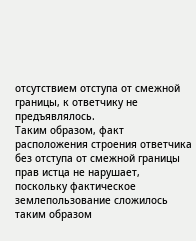отсутствием отступа от смежной границы, к ответчику не предъявлялось.
Таким образом, факт расположения строения ответчика без отступа от смежной границы прав истца не нарушает, поскольку фактическое землепользование сложилось таким образом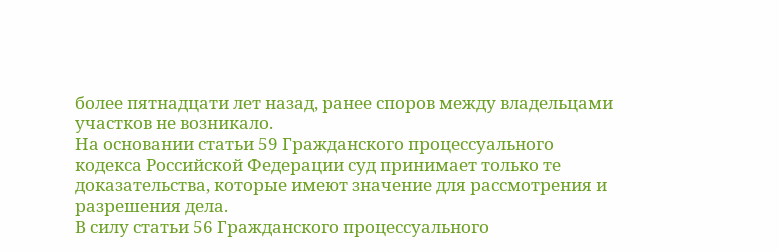более пятнадцати лет назад, ранее споров между владельцами участков не возникало.
На основании статьи 59 Гражданского процессуального кодекса Российской Федерации суд принимает только те доказательства, которые имеют значение для рассмотрения и разрешения дела.
В силу статьи 56 Гражданского процессуального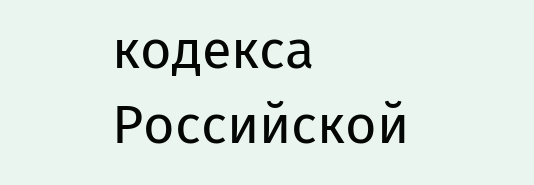кодекса Российской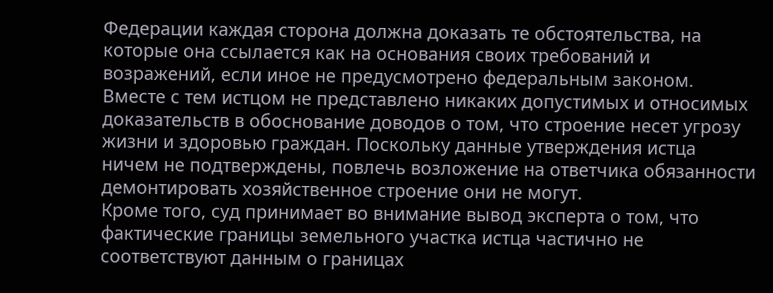Федерации каждая сторона должна доказать те обстоятельства, на которые она ссылается как на основания своих требований и возражений, если иное не предусмотрено федеральным законом.
Вместе с тем истцом не представлено никаких допустимых и относимых доказательств в обоснование доводов о том, что строение несет угрозу жизни и здоровью граждан. Поскольку данные утверждения истца ничем не подтверждены, повлечь возложение на ответчика обязанности демонтировать хозяйственное строение они не могут.
Кроме того, суд принимает во внимание вывод эксперта о том, что фактические границы земельного участка истца частично не соответствуют данным о границах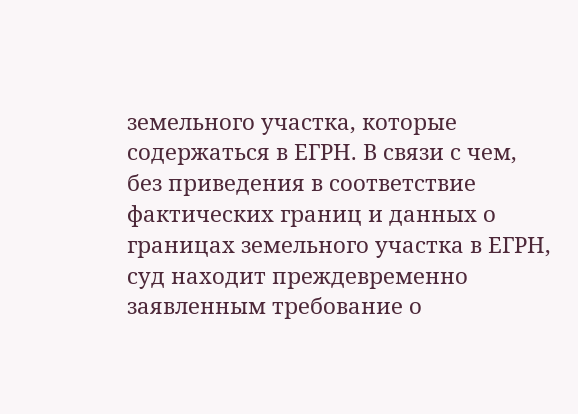земельного участка, которые содержаться в ЕГРН. В связи с чем, без приведения в соответствие фактических границ и данных о границах земельного участка в ЕГРН, суд находит преждевременно заявленным требование о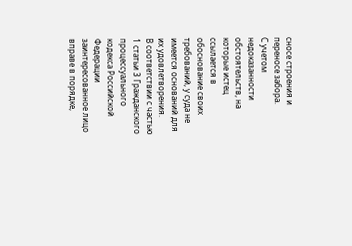сносе строения и переносе забора.
С учетом недоказанности обстоятельств, на которые истец ссылается в обоснование своих требований, у суда не имеется оснований для их удовлетворения.
В соответствии с частью 1 статьи 3 Гражданского процессуального кодекса Российской Федерации заинтересованное лицо вправе в порядке,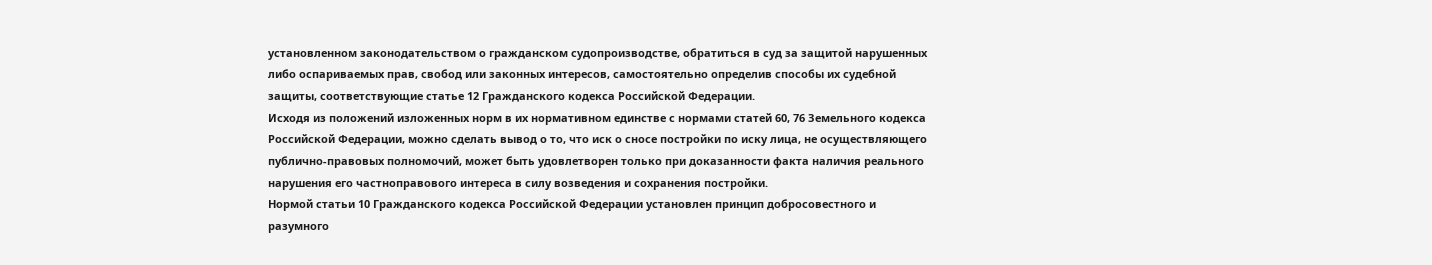установленном законодательством о гражданском судопроизводстве, обратиться в суд за защитой нарушенных либо оспариваемых прав, свобод или законных интересов, самостоятельно определив способы их судебной защиты, соответствующие статье 12 Гражданского кодекса Российской Федерации.
Исходя из положений изложенных норм в их нормативном единстве с нормами статей 60, 76 Земельного кодекса Российской Федерации, можно сделать вывод о то, что иск о сносе постройки по иску лица, не осуществляющего публично-правовых полномочий, может быть удовлетворен только при доказанности факта наличия реального нарушения его частноправового интереса в силу возведения и сохранения постройки.
Нормой статьи 10 Гражданского кодекса Российской Федерации установлен принцип добросовестного и разумного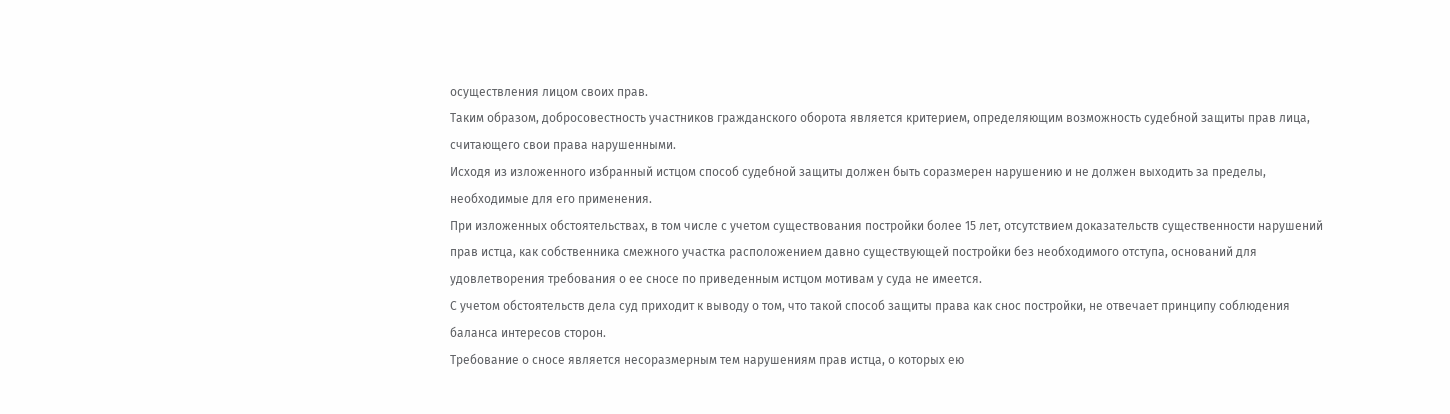осуществления лицом своих прав.
Таким образом, добросовестность участников гражданского оборота является критерием, определяющим возможность судебной защиты прав лица, считающего свои права нарушенными.
Исходя из изложенного избранный истцом способ судебной защиты должен быть соразмерен нарушению и не должен выходить за пределы, необходимые для его применения.
При изложенных обстоятельствах, в том числе с учетом существования постройки более 15 лет, отсутствием доказательств существенности нарушений прав истца, как собственника смежного участка расположением давно существующей постройки без необходимого отступа, оснований для удовлетворения требования о ее сносе по приведенным истцом мотивам у суда не имеется.
С учетом обстоятельств дела суд приходит к выводу о том, что такой способ защиты права как снос постройки, не отвечает принципу соблюдения баланса интересов сторон.
Требование о сносе является несоразмерным тем нарушениям прав истца, о которых ею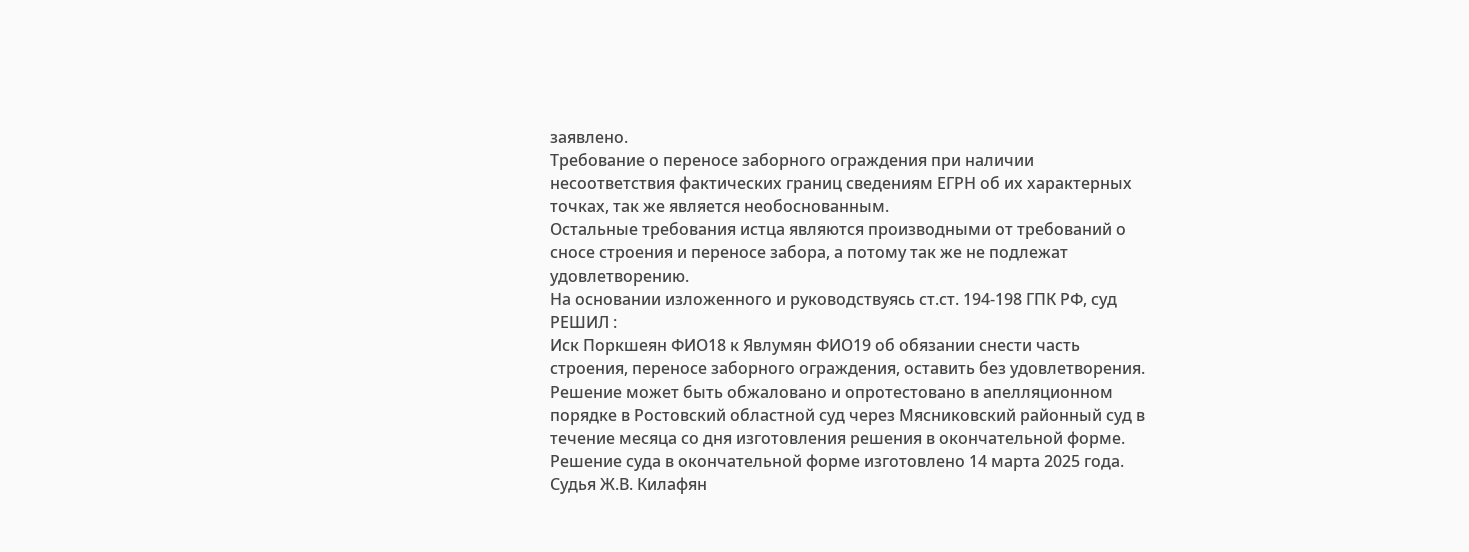заявлено.
Требование о переносе заборного ограждения при наличии несоответствия фактических границ сведениям ЕГРН об их характерных точках, так же является необоснованным.
Остальные требования истца являются производными от требований о сносе строения и переносе забора, а потому так же не подлежат удовлетворению.
На основании изложенного и руководствуясь ст.ст. 194-198 ГПК РФ, суд
РЕШИЛ :
Иск Поркшеян ФИО18 к Явлумян ФИО19 об обязании снести часть строения, переносе заборного ограждения, оставить без удовлетворения.
Решение может быть обжаловано и опротестовано в апелляционном порядке в Ростовский областной суд через Мясниковский районный суд в течение месяца со дня изготовления решения в окончательной форме.
Решение суда в окончательной форме изготовлено 14 марта 2025 года.
Судья Ж.В. Килафян